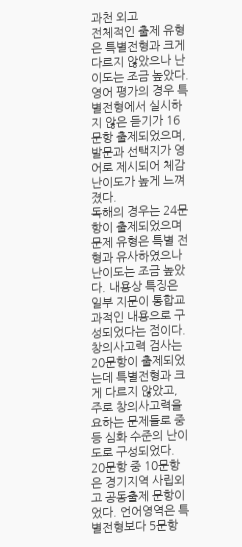과천 외고
전체적인 출제 유형은 특별전형과 크게 다르지 않았으나 난이도는 조금 높았다. 영어 평가의 경우 특별전형에서 실시하지 않은 듣기가 16문항 출제되었으며, 발문과 선택지가 영어로 제시되어 체감 난이도가 높게 느껴졌다.
독해의 경우는 24문항이 출제되었으며 문제 유형은 특별 전형과 유사하였으나 난이도는 조금 높았다. 내용상 특징은 일부 지문이 통합교과적인 내용으로 구성되었다는 점이다.
창의사고력 검사는 20문항이 출제되었는데 특별전형과 크게 다르지 않았고, 주로 창의사고력을 요하는 문제들로 중등 심화 수준의 난이도로 구성되었다. 20문항 중 10문항은 경기지역 사립외고 공동출제 문항이었다. 언어영역은 특별전형보다 5문항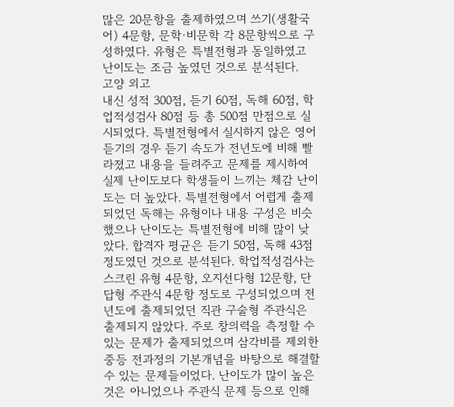많은 20문항을 출제하였으며 쓰기(생활국어) 4문항, 문학·비문학 각 8문항씩으로 구성하였다. 유형은 특별전형과 동일하였고 난이도는 조금 높였던 것으로 분석된다.
고양 외고
내신 성적 300점, 듣기 60점, 독해 60점, 학업적성검사 80점 등 총 500점 만점으로 실시되었다. 특별전형에서 실시하지 않은 영어 듣기의 경우 듣기 속도가 전년도에 비해 빨라졌고 내용을 들려주고 문제를 제시하여 실제 난이도보다 학생들이 느끼는 체감 난이도는 더 높았다. 특별전형에서 어렵게 출제되었던 독해는 유형이나 내용 구성은 비슷했으나 난이도는 특별전형에 비해 많이 낮았다. 합격자 평균은 듣기 50점, 독해 43점 정도였던 것으로 분석된다. 학업적성검사는 스크린 유형 4문항, 오지선다형 12문항, 단답형 주관식 4문항 정도로 구성되었으며 전년도에 출제되었던 직관 구술형 주관식은 출제되지 않았다. 주로 창의력을 측정할 수 있는 문제가 출제되었으며 삼각비를 제외한 중등 전과정의 기본개념을 바탕으로 해결할 수 있는 문제들이었다. 난이도가 많이 높은 것은 아니었으나 주관식 문제 등으로 인해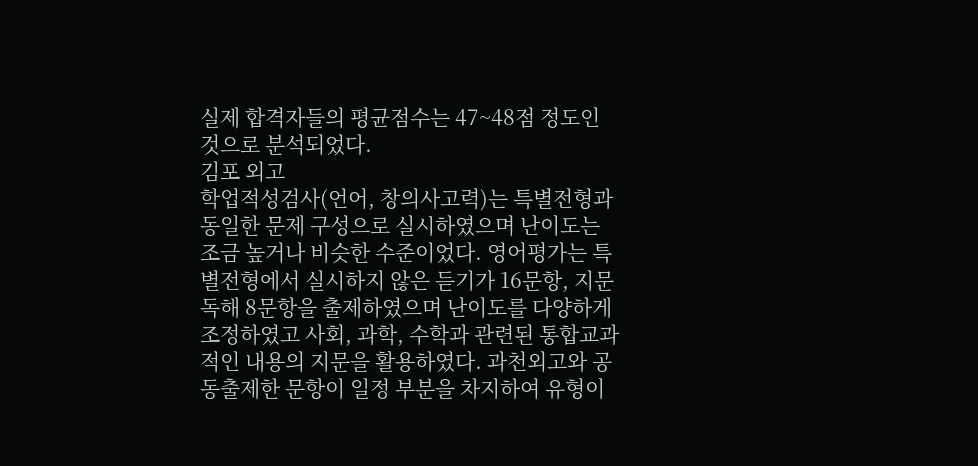실제 합격자들의 평균점수는 47~48점 정도인 것으로 분석되었다.
김포 외고
학업적성검사(언어, 창의사고력)는 특별전형과 동일한 문제 구성으로 실시하였으며 난이도는 조금 높거나 비슷한 수준이었다. 영어평가는 특별전형에서 실시하지 않은 듣기가 16문항, 지문독해 8문항을 출제하였으며 난이도를 다양하게 조정하였고 사회, 과학, 수학과 관련된 통합교과적인 내용의 지문을 활용하였다. 과천외고와 공동출제한 문항이 일정 부분을 차지하여 유형이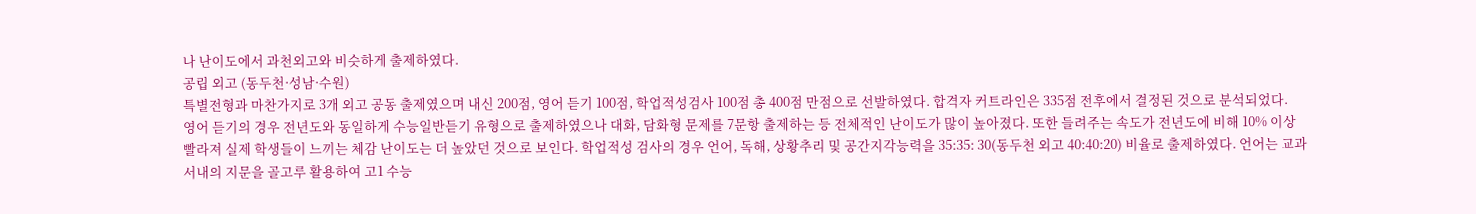나 난이도에서 과천외고와 비슷하게 출제하였다.
공립 외고 (동두천·성남·수원)
특별전형과 마찬가지로 3개 외고 공동 출제였으며 내신 200점, 영어 듣기 100점, 학업적성검사 100점 총 400점 만점으로 선발하였다. 합격자 커트라인은 335점 전후에서 결정된 것으로 분석되었다.
영어 듣기의 경우 전년도와 동일하게 수능일반듣기 유형으로 출제하였으나 대화, 담화형 문제를 7문항 출제하는 등 전체적인 난이도가 많이 높아졌다. 또한 들려주는 속도가 전년도에 비해 10% 이상 빨라져 실제 학생들이 느끼는 체감 난이도는 더 높았던 것으로 보인다. 학업적성 검사의 경우 언어, 독해, 상황추리 및 공간지각능력을 35:35: 30(동두천 외고 40:40:20) 비율로 출제하였다. 언어는 교과서내의 지문을 골고루 활용하여 고1 수능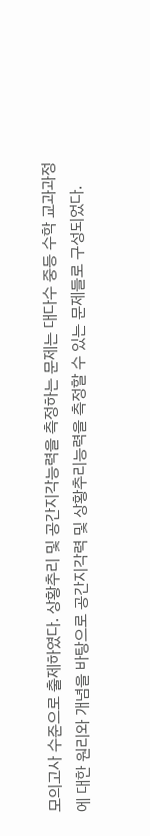모의고사 수준으로 출제하였다. 상황추리 및 공간지각능력을 측정하는 문제는 대다수 중등 수학 교과과정에 대한 원리와 개념을 바탕으로 공간지각력 및 상황추리능력을 측정할 수 있는 문제들로 구성되었다.